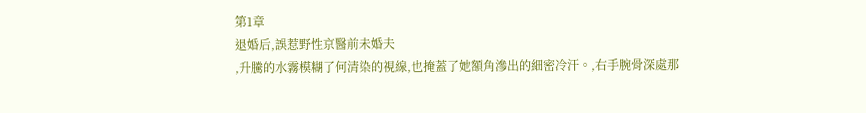第1章
退婚后,誤惹野性京醫前未婚夫
,升騰的水霧模糊了何清染的視線,也掩蓋了她額角滲出的細密冷汗。,右手腕骨深處那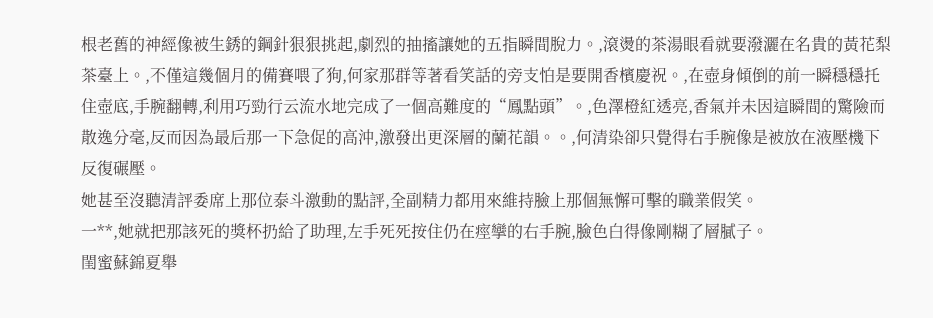根老舊的神經像被生銹的鋼針狠狠挑起,劇烈的抽搐讓她的五指瞬間脫力。,滾燙的茶湯眼看就要潑灑在名貴的黃花梨茶臺上。,不僅這幾個月的備賽喂了狗,何家那群等著看笑話的旁支怕是要開香檳慶祝。,在壺身傾倒的前一瞬穩穩托住壺底,手腕翻轉,利用巧勁行云流水地完成了一個高難度的“鳳點頭”。,色澤橙紅透亮,香氣并未因這瞬間的驚險而散逸分毫,反而因為最后那一下急促的高沖,激發出更深層的蘭花韻。。,何清染卻只覺得右手腕像是被放在液壓機下反復碾壓。
她甚至沒聽清評委席上那位泰斗激動的點評,全副精力都用來維持臉上那個無懈可擊的職業假笑。
一**,她就把那該死的獎杯扔給了助理,左手死死按住仍在痙攣的右手腕,臉色白得像剛糊了層膩子。
閨蜜蘇錦夏舉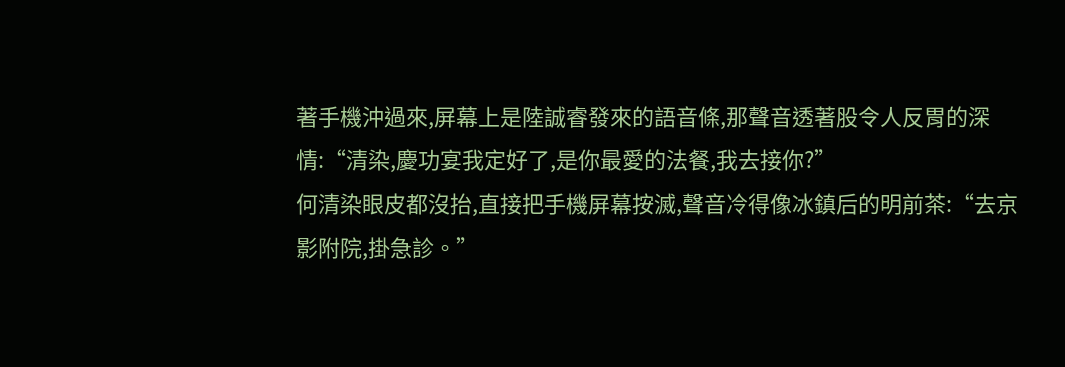著手機沖過來,屏幕上是陸誠睿發來的語音條,那聲音透著股令人反胃的深情:“清染,慶功宴我定好了,是你最愛的法餐,我去接你?”
何清染眼皮都沒抬,直接把手機屏幕按滅,聲音冷得像冰鎮后的明前茶:“去京影附院,掛急診。”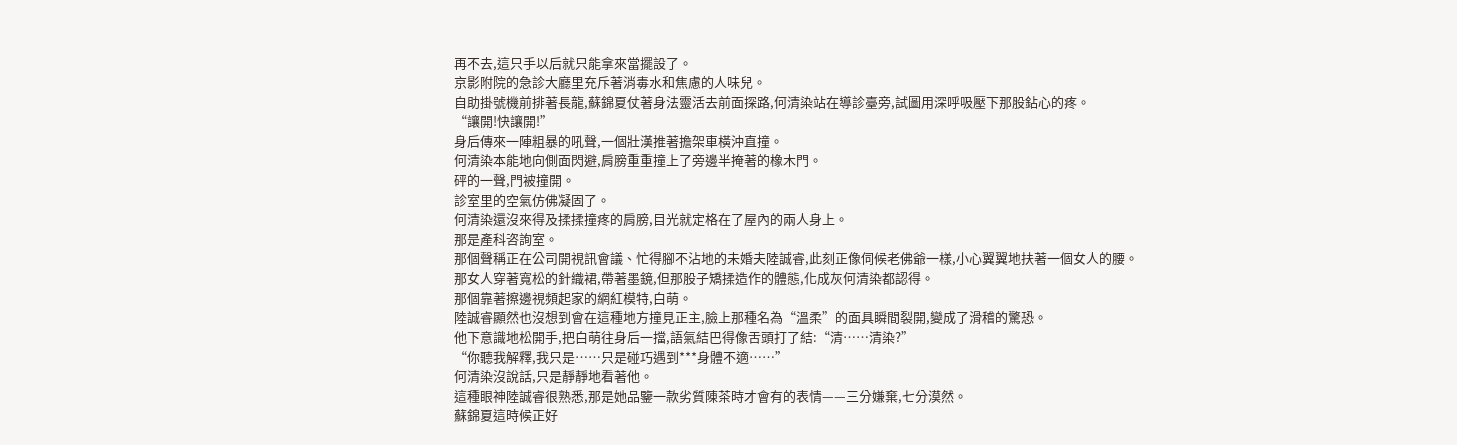再不去,這只手以后就只能拿來當擺設了。
京影附院的急診大廳里充斥著消毒水和焦慮的人味兒。
自助掛號機前排著長龍,蘇錦夏仗著身法靈活去前面探路,何清染站在導診臺旁,試圖用深呼吸壓下那股鉆心的疼。
“讓開!快讓開!”
身后傳來一陣粗暴的吼聲,一個壯漢推著擔架車橫沖直撞。
何清染本能地向側面閃避,肩膀重重撞上了旁邊半掩著的橡木門。
砰的一聲,門被撞開。
診室里的空氣仿佛凝固了。
何清染還沒來得及揉揉撞疼的肩膀,目光就定格在了屋內的兩人身上。
那是產科咨詢室。
那個聲稱正在公司開視訊會議、忙得腳不沾地的未婚夫陸誠睿,此刻正像伺候老佛爺一樣,小心翼翼地扶著一個女人的腰。
那女人穿著寬松的針織裙,帶著墨鏡,但那股子矯揉造作的體態,化成灰何清染都認得。
那個靠著擦邊視頻起家的網紅模特,白萌。
陸誠睿顯然也沒想到會在這種地方撞見正主,臉上那種名為“溫柔”的面具瞬間裂開,變成了滑稽的驚恐。
他下意識地松開手,把白萌往身后一擋,語氣結巴得像舌頭打了結:“清……清染?”
“你聽我解釋,我只是……只是碰巧遇到***身體不適……”
何清染沒說話,只是靜靜地看著他。
這種眼神陸誠睿很熟悉,那是她品鑒一款劣質陳茶時才會有的表情——三分嫌棄,七分漠然。
蘇錦夏這時候正好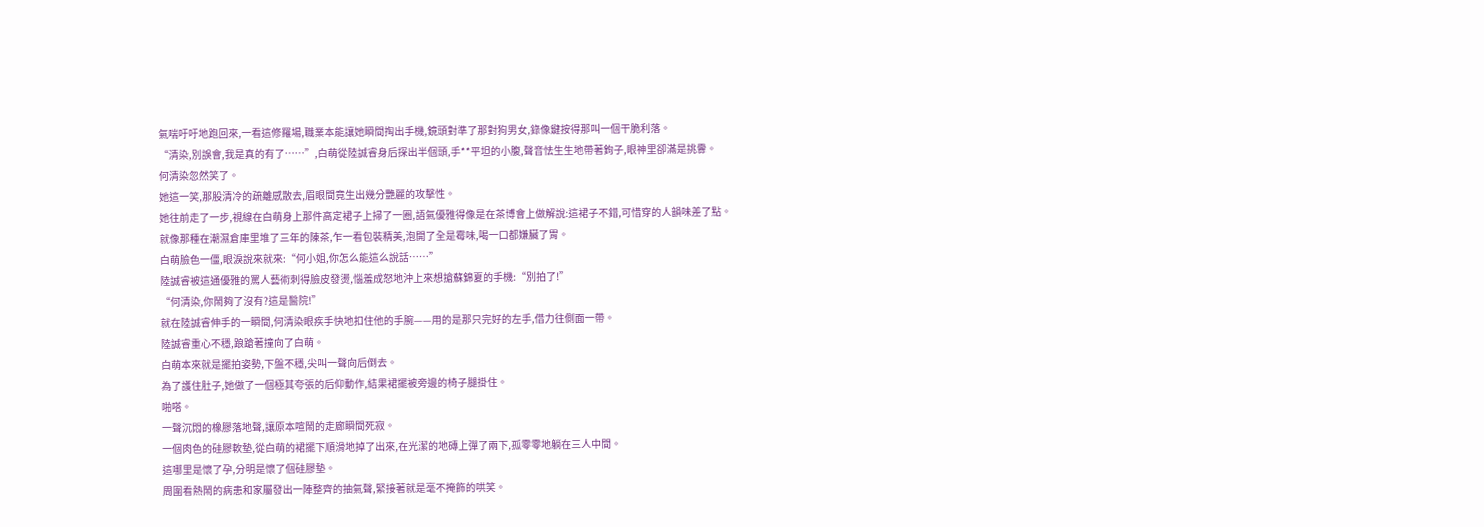氣喘吁吁地跑回來,一看這修羅場,職業本能讓她瞬間掏出手機,鏡頭對準了那對狗男女,錄像鍵按得那叫一個干脆利落。
“清染,別誤會,我是真的有了……”,白萌從陸誠睿身后探出半個頭,手**平坦的小腹,聲音怯生生地帶著鉤子,眼神里卻滿是挑釁。
何清染忽然笑了。
她這一笑,那股清冷的疏離感散去,眉眼間竟生出幾分艷麗的攻擊性。
她往前走了一步,視線在白萌身上那件高定裙子上掃了一圈,語氣優雅得像是在茶博會上做解說:這裙子不錯,可惜穿的人韻味差了點。
就像那種在潮濕倉庫里堆了三年的陳茶,乍一看包裝精美,泡開了全是霉味,喝一口都嫌臟了胃。
白萌臉色一僵,眼淚說來就來:“何小姐,你怎么能這么說話……”
陸誠睿被這通優雅的罵人藝術刺得臉皮發燙,惱羞成怒地沖上來想搶蘇錦夏的手機:“別拍了!”
“何清染,你鬧夠了沒有?這是醫院!”
就在陸誠睿伸手的一瞬間,何清染眼疾手快地扣住他的手腕——用的是那只完好的左手,借力往側面一帶。
陸誠睿重心不穩,踉蹌著撞向了白萌。
白萌本來就是擺拍姿勢,下盤不穩,尖叫一聲向后倒去。
為了護住肚子,她做了一個極其夸張的后仰動作,結果裙擺被旁邊的椅子腿掛住。
啪嗒。
一聲沉悶的橡膠落地聲,讓原本喧鬧的走廊瞬間死寂。
一個肉色的硅膠軟墊,從白萌的裙擺下順滑地掉了出來,在光潔的地磚上彈了兩下,孤零零地躺在三人中間。
這哪里是懷了孕,分明是懷了個硅膠墊。
周圍看熱鬧的病患和家屬發出一陣整齊的抽氣聲,緊接著就是毫不掩飾的哄笑。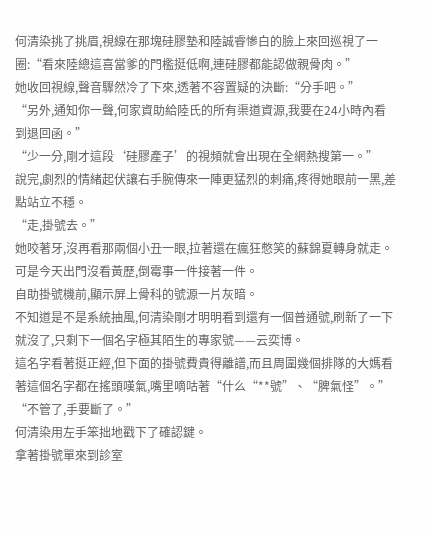何清染挑了挑眉,視線在那塊硅膠墊和陸誠睿慘白的臉上來回巡視了一圈:“看來陸總這喜當爹的門檻挺低啊,連硅膠都能認做親骨肉。”
她收回視線,聲音驟然冷了下來,透著不容置疑的決斷:“分手吧。”
“另外,通知你一聲,何家資助給陸氏的所有渠道資源,我要在24小時內看到退回函。”
“少一分,剛才這段‘硅膠產子’的視頻就會出現在全網熱搜第一。”
說完,劇烈的情緒起伏讓右手腕傳來一陣更猛烈的刺痛,疼得她眼前一黑,差點站立不穩。
“走,掛號去。”
她咬著牙,沒再看那兩個小丑一眼,拉著還在瘋狂憋笑的蘇錦夏轉身就走。
可是今天出門沒看黃歷,倒霉事一件接著一件。
自助掛號機前,顯示屏上骨科的號源一片灰暗。
不知道是不是系統抽風,何清染剛才明明看到還有一個普通號,刷新了一下就沒了,只剩下一個名字極其陌生的專家號——云奕博。
這名字看著挺正經,但下面的掛號費貴得離譜,而且周圍幾個排隊的大媽看著這個名字都在搖頭嘆氣,嘴里嘀咕著“什么“**號”、“脾氣怪”。”
“不管了,手要斷了。”
何清染用左手笨拙地戳下了確認鍵。
拿著掛號單來到診室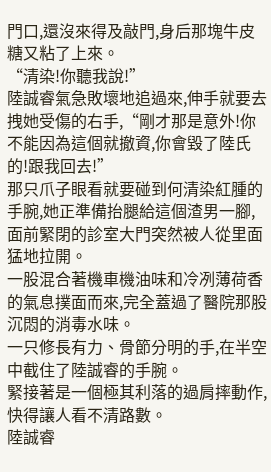門口,還沒來得及敲門,身后那塊牛皮糖又粘了上來。
“清染!你聽我說!”
陸誠睿氣急敗壞地追過來,伸手就要去拽她受傷的右手,“剛才那是意外!你不能因為這個就撤資,你會毀了陸氏的!跟我回去!”
那只爪子眼看就要碰到何清染紅腫的手腕,她正準備抬腿給這個渣男一腳,面前緊閉的診室大門突然被人從里面猛地拉開。
一股混合著機車機油味和冷冽薄荷香的氣息撲面而來,完全蓋過了醫院那股沉悶的消毒水味。
一只修長有力、骨節分明的手,在半空中截住了陸誠睿的手腕。
緊接著是一個極其利落的過肩摔動作,快得讓人看不清路數。
陸誠睿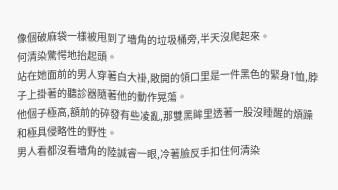像個破麻袋一樣被甩到了墻角的垃圾桶旁,半天沒爬起來。
何清染驚愕地抬起頭。
站在她面前的男人穿著白大褂,敞開的領口里是一件黑色的緊身T恤,脖子上掛著的聽診器隨著他的動作晃蕩。
他個子極高,額前的碎發有些凌亂,那雙黑眸里透著一股沒睡醒的煩躁和極具侵略性的野性。
男人看都沒看墻角的陸誠睿一眼,冷著臉反手扣住何清染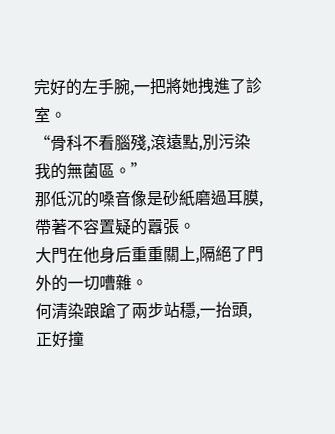完好的左手腕,一把將她拽進了診室。
“骨科不看腦殘,滾遠點,別污染我的無菌區。”
那低沉的嗓音像是砂紙磨過耳膜,帶著不容置疑的囂張。
大門在他身后重重關上,隔絕了門外的一切嘈雜。
何清染踉蹌了兩步站穩,一抬頭,正好撞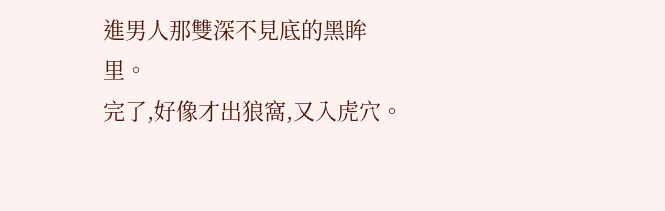進男人那雙深不見底的黑眸里。
完了,好像才出狼窩,又入虎穴。